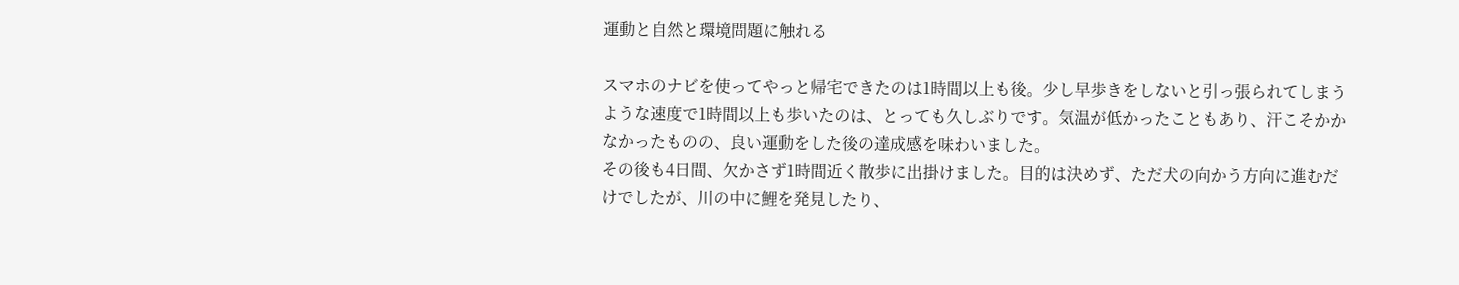運動と自然と環境問題に触れる

スマホのナビを使ってやっと帰宅できたのは1時間以上も後。少し早歩きをしないと引っ張られてしまうような速度で1時間以上も歩いたのは、とっても久しぶりです。気温が低かったこともあり、汗こそかかなかったものの、良い運動をした後の達成感を味わいました。
その後も4日間、欠かさず1時間近く散歩に出掛けました。目的は決めず、ただ犬の向かう方向に進むだけでしたが、川の中に鯉を発見したり、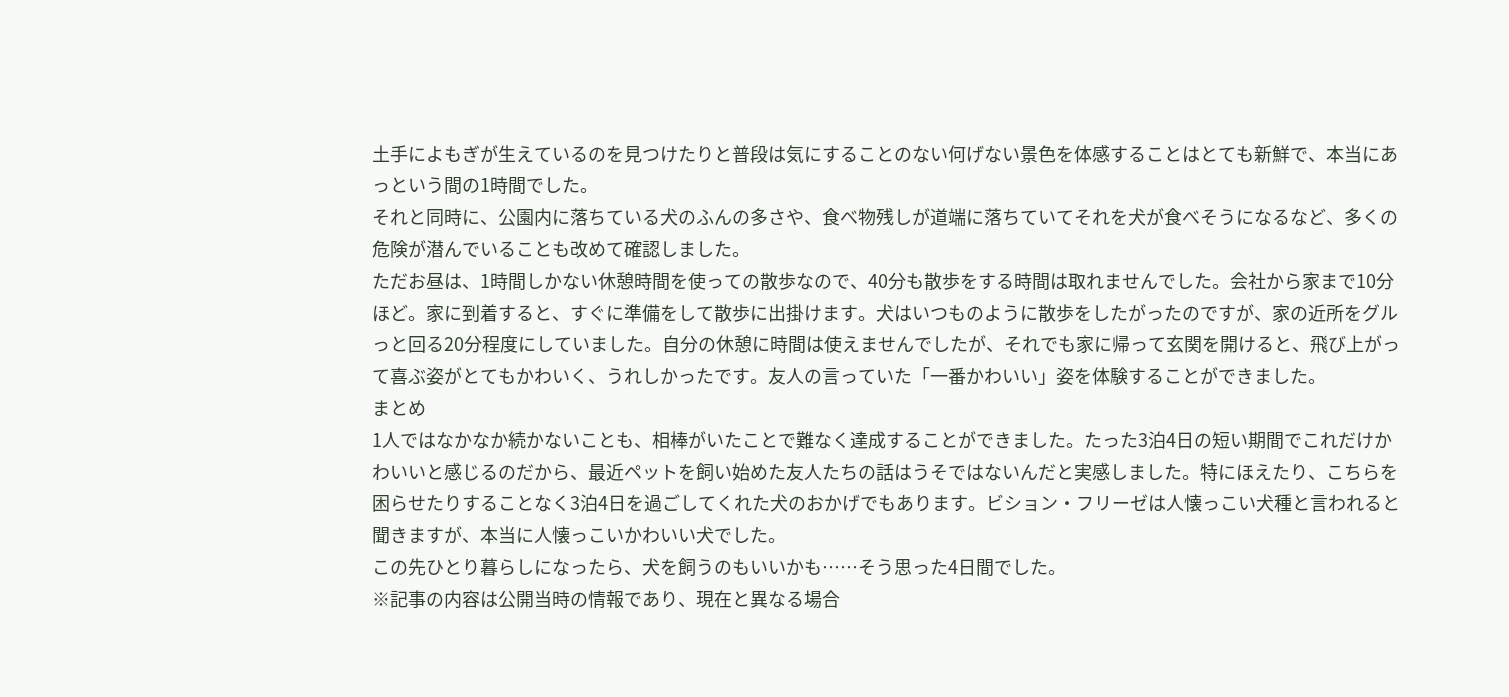土手によもぎが生えているのを見つけたりと普段は気にすることのない何げない景色を体感することはとても新鮮で、本当にあっという間の1時間でした。
それと同時に、公園内に落ちている犬のふんの多さや、食べ物残しが道端に落ちていてそれを犬が食べそうになるなど、多くの危険が潜んでいることも改めて確認しました。
ただお昼は、1時間しかない休憩時間を使っての散歩なので、40分も散歩をする時間は取れませんでした。会社から家まで10分ほど。家に到着すると、すぐに準備をして散歩に出掛けます。犬はいつものように散歩をしたがったのですが、家の近所をグルっと回る20分程度にしていました。自分の休憩に時間は使えませんでしたが、それでも家に帰って玄関を開けると、飛び上がって喜ぶ姿がとてもかわいく、うれしかったです。友人の言っていた「一番かわいい」姿を体験することができました。
まとめ
1人ではなかなか続かないことも、相棒がいたことで難なく達成することができました。たった3泊4日の短い期間でこれだけかわいいと感じるのだから、最近ペットを飼い始めた友人たちの話はうそではないんだと実感しました。特にほえたり、こちらを困らせたりすることなく3泊4日を過ごしてくれた犬のおかげでもあります。ビション・フリーゼは人懐っこい犬種と言われると聞きますが、本当に人懐っこいかわいい犬でした。
この先ひとり暮らしになったら、犬を飼うのもいいかも……そう思った4日間でした。
※記事の内容は公開当時の情報であり、現在と異なる場合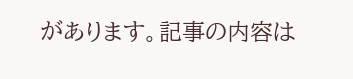があります。記事の内容は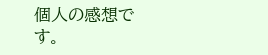個人の感想です。